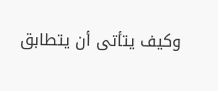وكيف يتأتى أن يتطابق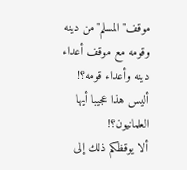موقف"المسلم"من دينه وقومه مع موقف أعداء دينه وأعداء قومه؟!
أليس هذا عجيبا أيها العلمانيون؟!
ألا يوقظكم ذلك إلى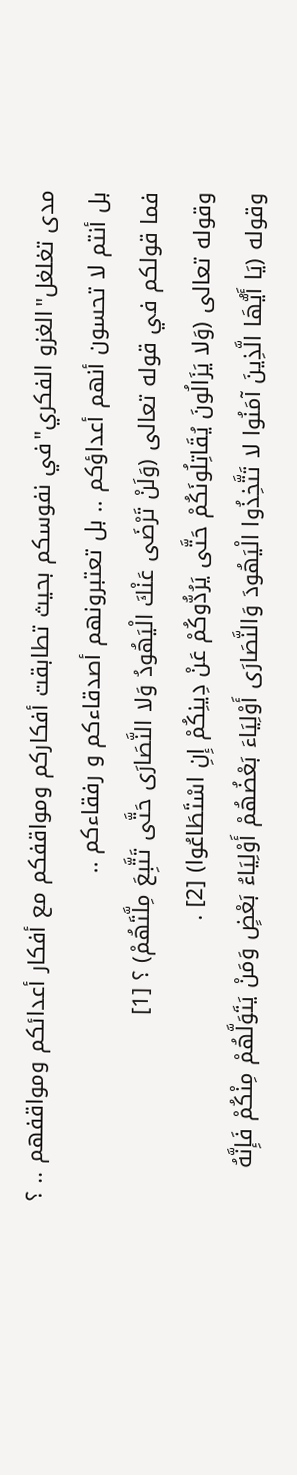مدى تغلغل"الغزو الفكري"في نفوسكم بحيث تطابقت أفكاركم ومواقفكم مع أفكار أعدائكم ومواقفهم .. ؟
بل أنتم لا تحسون أنهم أعداؤكم .. بل تعتبرونهم أصدقاءكم و رفقاءكم ..
فما قولكم في قوله تعالى (وَلَنْ تَرْضَى عَنْكَ الْيَهُودُ وَلا النَّصَارَى حَتَّى تَتَّبِعَ مِلَّتَهُمْ) ؟ [1]
وقوله تعالى (وَلا يَزَالُونَ يُقَاتِلُونَكُمْ حَتَّى يَرُدُّوكُمْ عَنْ دِينِكُمْ إِنِ اسْتَطَاعُوا) [2] .
وقوله (يَا أَيُّهَا الَّذِينَ آمَنُوا لا تَتَّخِذُوا الْيَهُودَ وَالنَّصَارَى أَوْلِيَاءَ بَعْضُهُمْ أَوْلِيَاءُ بَعْضٍ وَمَنْ يَتَوَلَّهُمْ مِنْكُمْ فَإِنَّهُ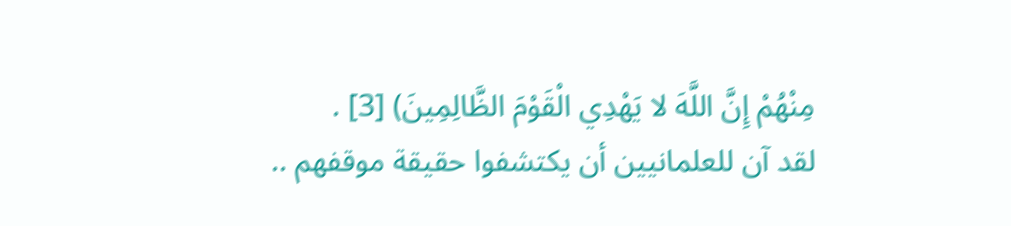مِنْهُمْ إِنَّ اللَّهَ لا يَهْدِي الْقَوْمَ الظَّالِمِينَ) [3] .
لقد آن للعلمانيين أن يكتشفوا حقيقة موقفهم ..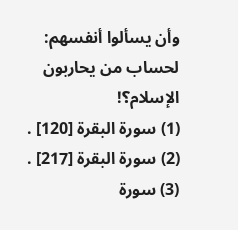وأن يسألوا أنفسهم: لحساب من يحاربون الإسلام؟!
(1) سورة البقرة [120] .
(2) سورة البقرة [217] .
(3) سورة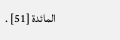المائدة [51] .